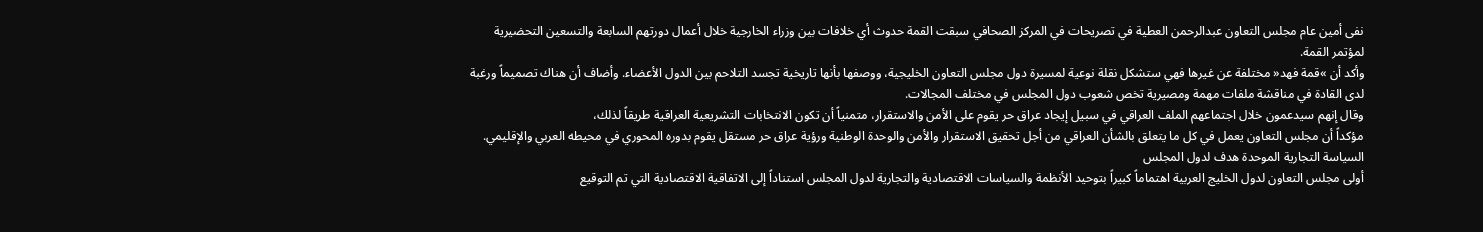نفى أمين عام مجلس التعاون عبدالرحمن العطية في تصريحات في المركز الصحافي سبقت القمة حدوث أي خلافات بين وزراء الخارجية خلال أعمال دورتهم السابعة والتسعين التحضيرية لمؤتمر القمة.
وأكد أن »قمة فهد« مختلفة عن غيرها فهي ستشكل نقلة نوعية لمسيرة دول مجلس التعاون الخليجية، ووصفها بأنها تاريخية تجسد التلاحم بين الدول الأعضاء. وأضاف أن هناك تصميماً ورغبة لدى القادة في مناقشة ملفات مهمة ومصيرية تخص شعوب دول المجلس في مختلف المجالات.
وقال إنهم سيدعمون خلال اجتماعهم الملف العراقي في سبيل إيجاد عراق حر يقوم على الأمن والاستقرار، متمنياً أن تكون الانتخابات التشريعية العراقية طريقاً لذلك،
مؤكداً أن مجلس التعاون يعمل في كل ما يتعلق بالشأن العراقي من أجل تحقيق الاستقرار والأمن والوحدة الوطنية ورؤية عراق حر مستقل يقوم بدوره المحوري في محيطه العربي والإقليمي.
السياسة التجارية الموحدة هدف لدول المجلس
أولى مجلس التعاون لدول الخليج العربية اهتماماً كبيراً بتوحيد الأنظمة والسياسات الاقتصادية والتجارية لدول المجلس استناداً إلى الاتفاقية الاقتصادية التي تم التوقيع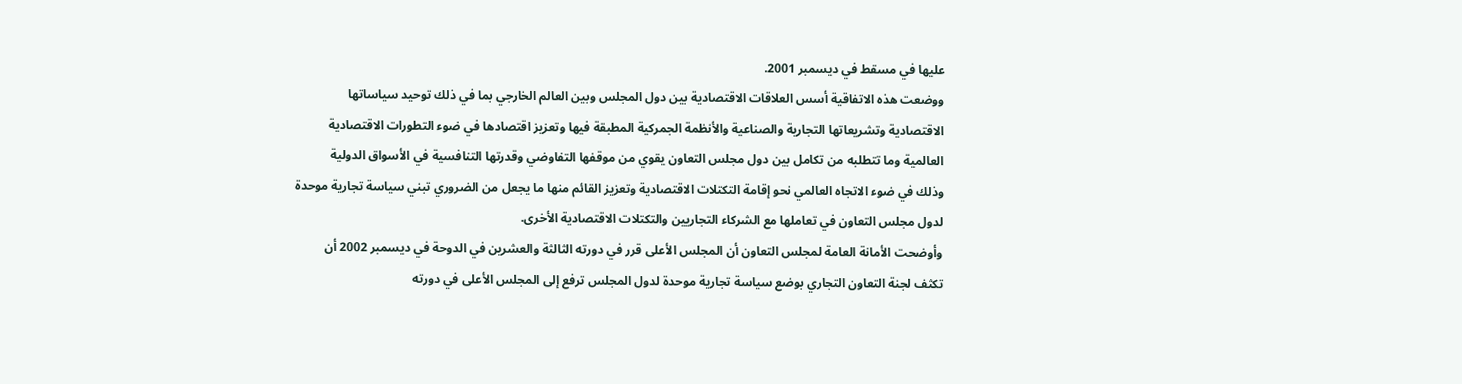عليها في مسقط في ديسمبر 2001.
ووضعت هذه الاتفاقية أسس العلاقات الاقتصادية بين دول المجلس وبين العالم الخارجي بما في ذلك توحيد سياساتها الاقتصادية وتشريعاتها التجارية والصناعية والأنظمة الجمركية المطبقة فيها وتعزيز اقتصادها في ضوء التطورات الاقتصادية العالمية وما تتطلبه من تكامل بين دول مجلس التعاون يقوي من موقفها التفاوضي وقدرتها التنافسية في الأسواق الدولية
وذلك في ضوء الاتجاه العالمي نحو إقامة التكتلات الاقتصادية وتعزيز القائم منها ما يجعل من الضروري تبني سياسة تجارية موحدة لدول مجلس التعاون في تعاملها مع الشركاء التجاريين والتكتلات الاقتصادية الأخرى.
وأوضحت الأمانة العامة لمجلس التعاون أن المجلس الأعلى قرر في دورته الثالثة والعشرين في الدوحة في ديسمبر 2002 أن تكثف لجنة التعاون التجاري بوضع سياسة تجارية موحدة لدول المجلس ترفع إلى المجلس الأعلى في دورته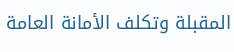المقبلة وتكلف الأمانة العامة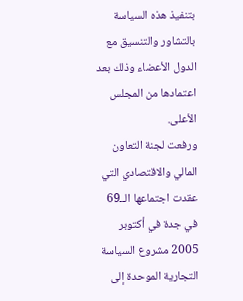بتنفيذ هذه السياسة بالتشاور والتنسيق مع الدول الأعضاء وذلك بعد اعتمادها من المجلس الأعلى.
ورفعت لجنة التعاون المالي والاقتصادي التي عقدت اجتماعها الــ69 في جدة في أكتوبر 2005 مشروع السياسة التجارية الموحدة إلى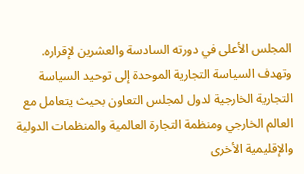المجلس الأعلى في دورته السادسة والعشرين لإقراره.
وتهدف السياسة التجارية الموحدة إلى توحيد السياسة التجارية الخارجية لدول لمجلس التعاون بحيث يتعامل مع العالم الخارجي ومنظمة التجارة العالمية والمنظمات الدولية والإقليمية الأخرى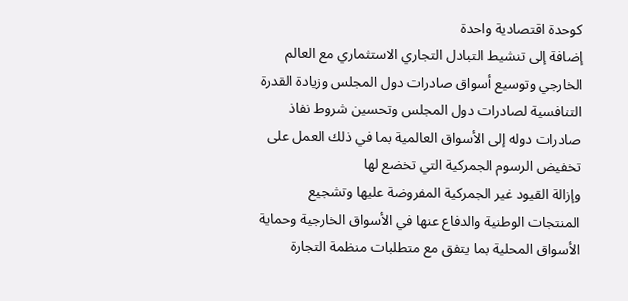كوحدة اقتصادية واحدة
إضافة إلى تنشيط التبادل التجاري الاستثماري مع العالم الخارجي وتوسيع أسواق صادرات دول المجلس وزيادة القدرة التنافسية لصادرات دول المجلس وتحسين شروط نفاذ صادرات دوله إلى الأسواق العالمية بما في ذلك العمل على تخفيض الرسوم الجمركية التي تخضع لها
وإزالة القيود غير الجمركية المفروضة عليها وتشجيع المنتجات الوطنية والدفاع عنها في الأسواق الخارجية وحماية الأسواق المحلية بما يتفق مع متطلبات منظمة التجارة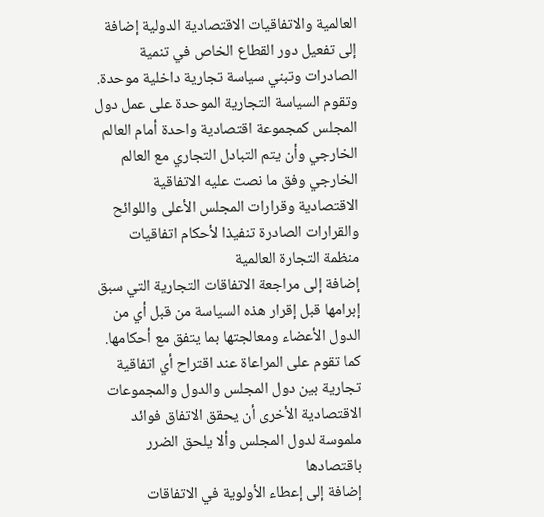العالمية والاتفاقيات الاقتصادية الدولية إضافة إلى تفعيل دور القطاع الخاص في تنمية الصادرات وتبني سياسة تجارية داخلية موحدة.
وتقوم السياسة التجارية الموحدة على عمل دول المجلس كمجموعة اقتصادية واحدة أمام العالم الخارجي وأن يتم التبادل التجاري مع العالم الخارجي وفق ما نصت عليه الاتفاقية الاقتصادية وقرارات المجلس الأعلى واللوائح والقرارات الصادرة تنفيذا لأحكام اتفاقيات منظمة التجارة العالمية
إضافة إلى مراجعة الاتفاقات التجارية التي سبق إبرامها قبل إقرار هذه السياسة من قبل أي من الدول الأعضاء ومعالجتها بما يتفق مع أحكامها. كما تقوم على المراعاة عند اقتراح أي اتفاقية تجارية بين دول المجلس والدول والمجموعات الاقتصادية الأخرى أن يحقق الاتفاق فوائد ملموسة لدول المجلس وألا يلحق الضرر باقتصادها
إضافة إلى إعطاء الأولوية في الاتفاقات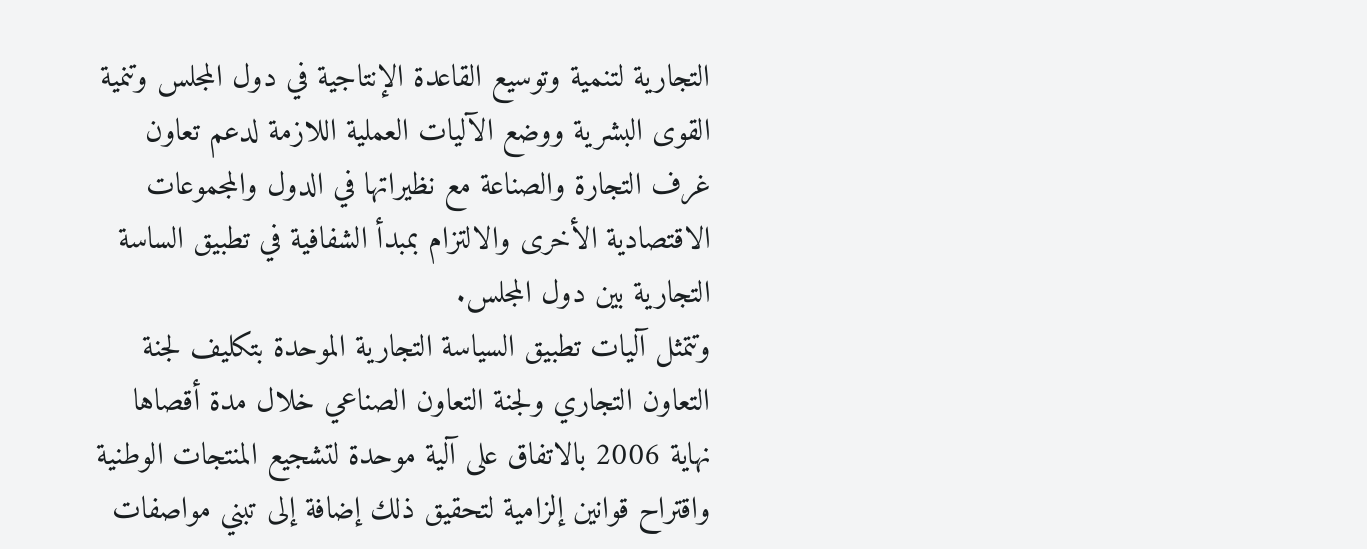التجارية لتنمية وتوسيع القاعدة الإنتاجية في دول المجلس وتنمية القوى البشرية ووضع الآليات العملية اللازمة لدعم تعاون غرف التجارة والصناعة مع نظيراتها في الدول والمجموعات الاقتصادية الأخرى والالتزام بمبدأ الشفافية في تطبيق الساسة التجارية بين دول المجلس.
وتتمثل آليات تطبيق السياسة التجارية الموحدة بتكليف لجنة التعاون التجاري ولجنة التعاون الصناعي خلال مدة أقصاها نهاية 2006 بالاتفاق على آلية موحدة لتشجيع المنتجات الوطنية واقتراح قوانين إلزامية لتحقيق ذلك إضافة إلى تبني مواصفات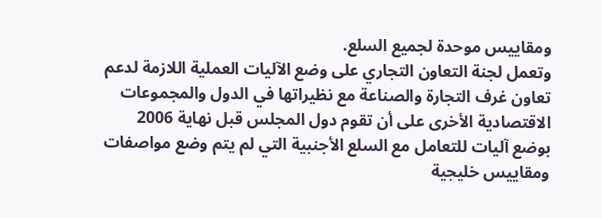ومقاييس موحدة لجميع السلع.
وتعمل لجنة التعاون التجاري على وضع الآليات العملية اللازمة لدعم تعاون غرف التجارة والصناعة مع نظيراتها في الدول والمجموعات الاقتصادية الأخرى على أن تقوم دول المجلس قبل نهاية 2006 بوضع آليات للتعامل مع السلع الأجنبية التي لم يتم وضع مواصفات ومقاييس خليجية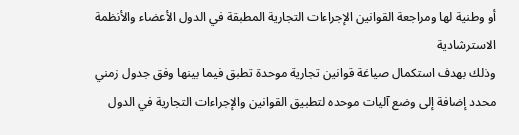أو وطنية لها ومراجعة القوانين الإجراءات التجارية المطبقة في الدول الأعضاء والأنظمة الاسترشادية
وذلك بهدف استكمال صياغة قوانين تجارية موحدة تطبق فيما بينها وفق جدول زمني محدد إضافة إلى وضع آليات موحده لتطبيق القوانين والإجراءات التجارية في الدول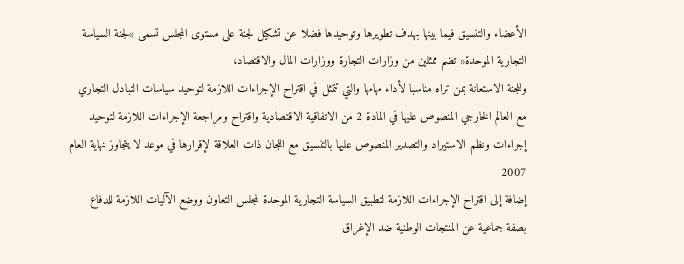الأعضاء والتنسيق فيما بينها بهدف تطويرها وتوحيدها فضلا عن تشكيل لجنة على مستوى المجلس تسمى »لجنة السياسة التجارية الموحدة« تضم ممثلين من وزارات التجارة ووزارات المال والاقتصاد،
وللجنة الاستعانة بمن تراه مناسبا لأداء مهامها والتي تتمثل في اقتراح الإجراءات اللازمة لتوحيد سياسات التبادل التجاري مع العالم الخارجي المنصوص عليها في المادة 2 من الاتفاقية الاقتصادية واقتراح ومراجعة الإجراءات اللازمة لتوحيد إجراءات ونظم الاستيراد والتصدير المنصوص عليها بالتنسيق مع اللجان ذات العلاقة لإقرارها في موعد لا يتجاوز نهاية العام 2007
إضافة إلى اقتراح الإجراءات اللازمة لتطبيق السياسة التجارية الموحدة لمجلس التعاون ووضع الآليات اللازمة للدفاع بصفة جماعية عن المنتجات الوطنية ضد الإغراق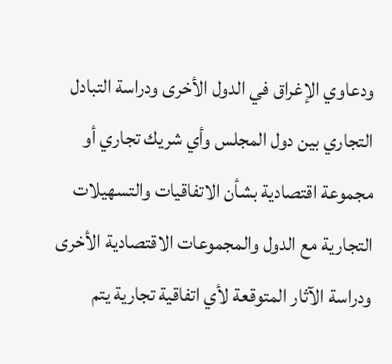ودعاوي الإغراق في الدول الأخرى ودراسة التبادل التجاري بين دول المجلس وأي شريك تجاري أو مجموعة اقتصادية بشأن الاتفاقيات والتسهيلات التجارية مع الدول والمجموعات الاقتصادية الأخرى ودراسة الآثار المتوقعة لأي اتفاقية تجارية يتم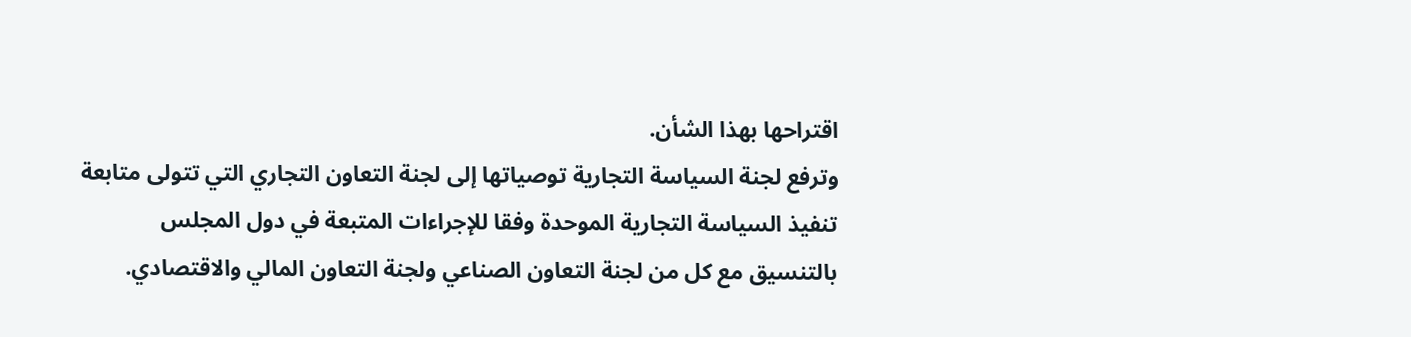اقتراحها بهذا الشأن.
وترفع لجنة السياسة التجارية توصياتها إلى لجنة التعاون التجاري التي تتولى متابعة تنفيذ السياسة التجارية الموحدة وفقا للإجراءات المتبعة في دول المجلس بالتنسيق مع كل من لجنة التعاون الصناعي ولجنة التعاون المالي والاقتصادي.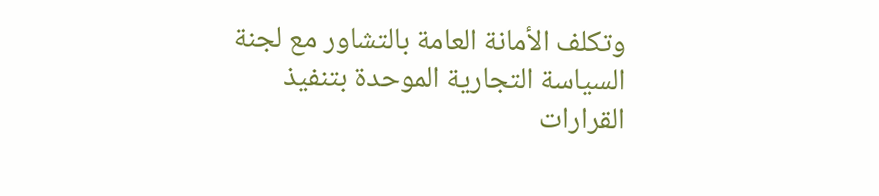وتكلف الأمانة العامة بالتشاور مع لجنة السياسة التجارية الموحدة بتنفيذ القرارات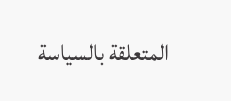المتعلقة بالسياسة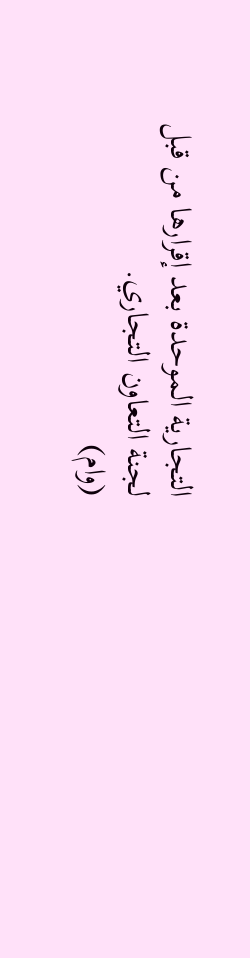التجارية الموحدة بعد إقرارها من قبل لجنة التعاون التجاري.
(وام)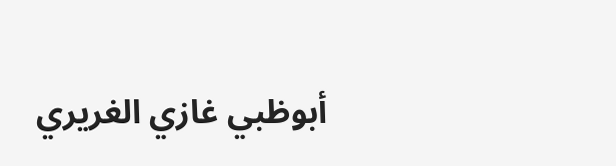أبوظبي غازي الغريري